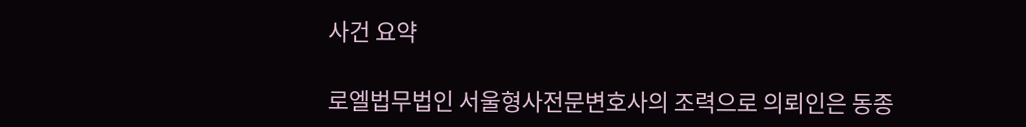사건 요약

로엘법무법인 서울형사전문변호사의 조력으로 의뢰인은 동종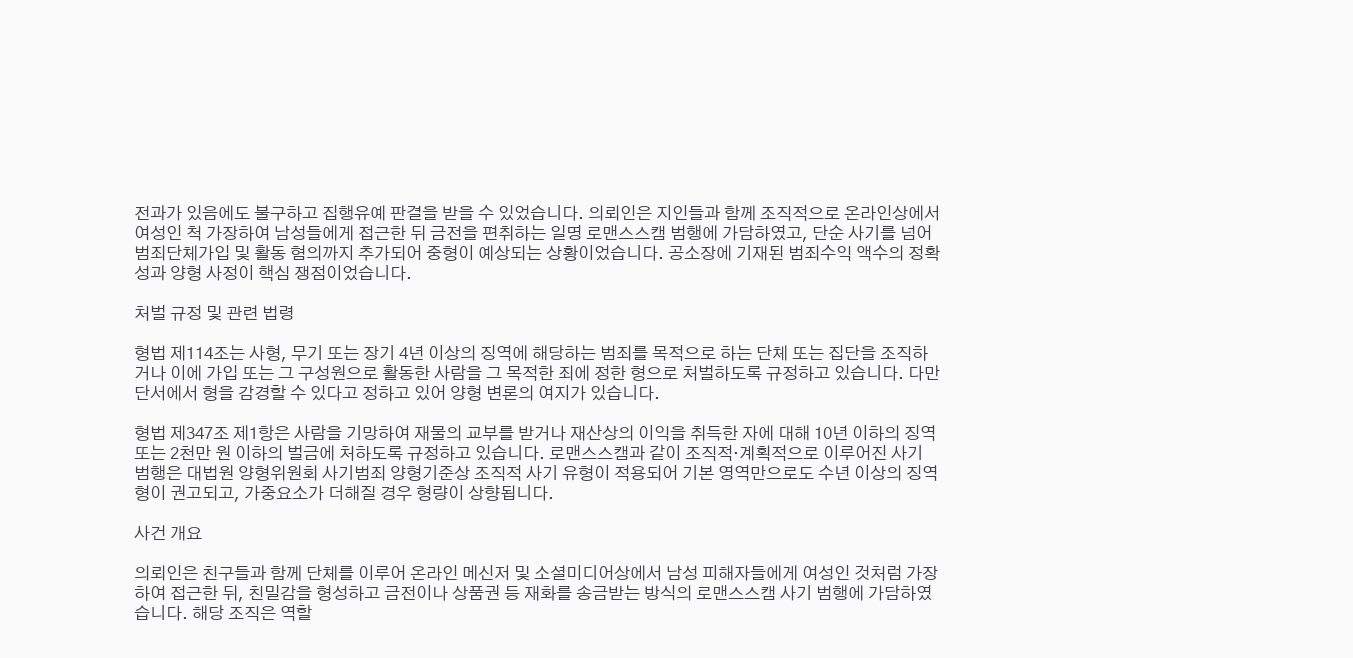전과가 있음에도 불구하고 집행유예 판결을 받을 수 있었습니다. 의뢰인은 지인들과 함께 조직적으로 온라인상에서 여성인 척 가장하여 남성들에게 접근한 뒤 금전을 편취하는 일명 로맨스스캠 범행에 가담하였고, 단순 사기를 넘어 범죄단체가입 및 활동 혐의까지 추가되어 중형이 예상되는 상황이었습니다. 공소장에 기재된 범죄수익 액수의 정확성과 양형 사정이 핵심 쟁점이었습니다.

처벌 규정 및 관련 법령

형법 제114조는 사형, 무기 또는 장기 4년 이상의 징역에 해당하는 범죄를 목적으로 하는 단체 또는 집단을 조직하거나 이에 가입 또는 그 구성원으로 활동한 사람을 그 목적한 죄에 정한 형으로 처벌하도록 규정하고 있습니다. 다만 단서에서 형을 감경할 수 있다고 정하고 있어 양형 변론의 여지가 있습니다.

형법 제347조 제1항은 사람을 기망하여 재물의 교부를 받거나 재산상의 이익을 취득한 자에 대해 10년 이하의 징역 또는 2천만 원 이하의 벌금에 처하도록 규정하고 있습니다. 로맨스스캠과 같이 조직적·계획적으로 이루어진 사기 범행은 대법원 양형위원회 사기범죄 양형기준상 조직적 사기 유형이 적용되어 기본 영역만으로도 수년 이상의 징역형이 권고되고, 가중요소가 더해질 경우 형량이 상향됩니다.

사건 개요

의뢰인은 친구들과 함께 단체를 이루어 온라인 메신저 및 소셜미디어상에서 남성 피해자들에게 여성인 것처럼 가장하여 접근한 뒤, 친밀감을 형성하고 금전이나 상품권 등 재화를 송금받는 방식의 로맨스스캠 사기 범행에 가담하였습니다. 해당 조직은 역할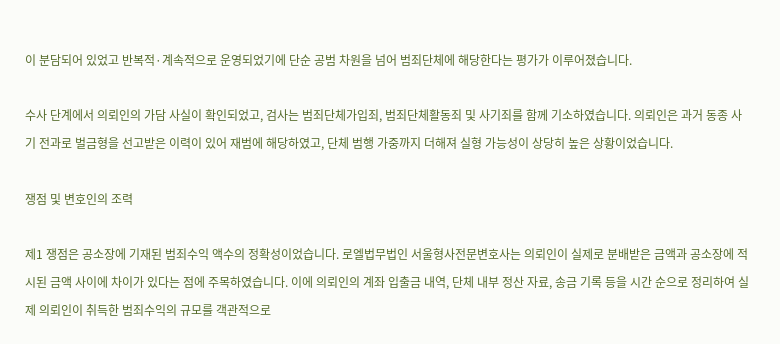이 분담되어 있었고 반복적·계속적으로 운영되었기에 단순 공범 차원을 넘어 범죄단체에 해당한다는 평가가 이루어졌습니다.

수사 단계에서 의뢰인의 가담 사실이 확인되었고, 검사는 범죄단체가입죄, 범죄단체활동죄 및 사기죄를 함께 기소하였습니다. 의뢰인은 과거 동종 사기 전과로 벌금형을 선고받은 이력이 있어 재범에 해당하였고, 단체 범행 가중까지 더해져 실형 가능성이 상당히 높은 상황이었습니다.

쟁점 및 변호인의 조력

제1 쟁점은 공소장에 기재된 범죄수익 액수의 정확성이었습니다. 로엘법무법인 서울형사전문변호사는 의뢰인이 실제로 분배받은 금액과 공소장에 적시된 금액 사이에 차이가 있다는 점에 주목하였습니다. 이에 의뢰인의 계좌 입출금 내역, 단체 내부 정산 자료, 송금 기록 등을 시간 순으로 정리하여 실제 의뢰인이 취득한 범죄수익의 규모를 객관적으로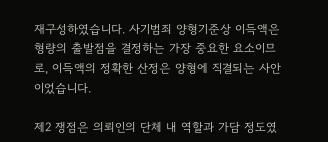재구성하였습니다. 사기범죄 양형기준상 이득액은 형량의 출발점을 결정하는 가장 중요한 요소이므로, 이득액의 정확한 산정은 양형에 직결되는 사안이었습니다.

제2 쟁점은 의뢰인의 단체 내 역할과 가담 정도였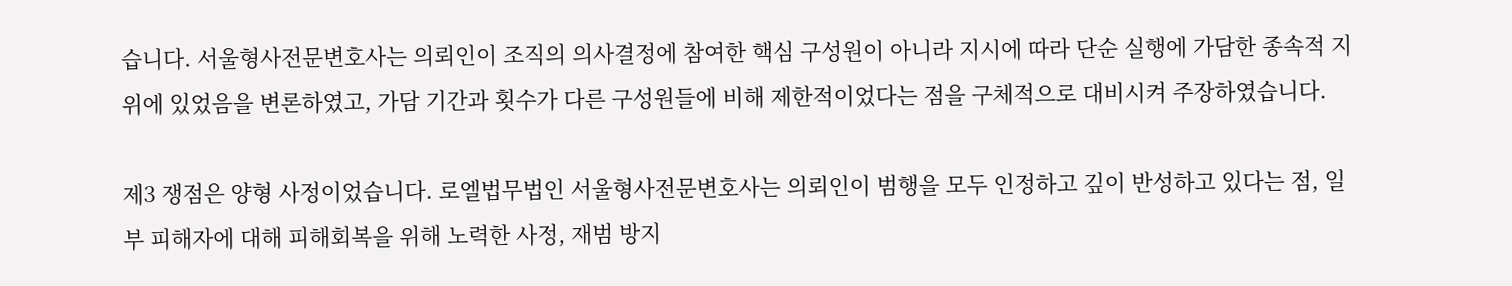습니다. 서울형사전문변호사는 의뢰인이 조직의 의사결정에 참여한 핵심 구성원이 아니라 지시에 따라 단순 실행에 가담한 종속적 지위에 있었음을 변론하였고, 가담 기간과 횟수가 다른 구성원들에 비해 제한적이었다는 점을 구체적으로 대비시켜 주장하였습니다.

제3 쟁점은 양형 사정이었습니다. 로엘법무법인 서울형사전문변호사는 의뢰인이 범행을 모두 인정하고 깊이 반성하고 있다는 점, 일부 피해자에 대해 피해회복을 위해 노력한 사정, 재범 방지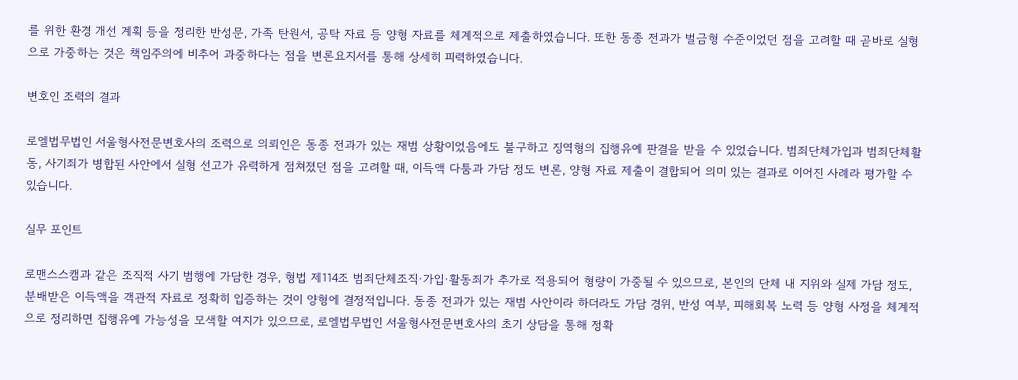를 위한 환경 개선 계획 등을 정리한 반성문, 가족 탄원서, 공탁 자료 등 양형 자료를 체계적으로 제출하였습니다. 또한 동종 전과가 벌금형 수준이었던 점을 고려할 때 곧바로 실형으로 가중하는 것은 책임주의에 비추어 과중하다는 점을 변론요지서를 통해 상세히 피력하였습니다.

변호인 조력의 결과

로엘법무법인 서울형사전문변호사의 조력으로 의뢰인은 동종 전과가 있는 재범 상황이었음에도 불구하고 징역형의 집행유예 판결을 받을 수 있었습니다. 범죄단체가입과 범죄단체활동, 사기죄가 병합된 사안에서 실형 선고가 유력하게 점쳐졌던 점을 고려할 때, 이득액 다툼과 가담 정도 변론, 양형 자료 제출이 결합되어 의미 있는 결과로 이어진 사례라 평가할 수 있습니다.

실무 포인트

로맨스스캠과 같은 조직적 사기 범행에 가담한 경우, 형법 제114조 범죄단체조직·가입·활동죄가 추가로 적용되어 형량이 가중될 수 있으므로, 본인의 단체 내 지위와 실제 가담 정도, 분배받은 이득액을 객관적 자료로 정확히 입증하는 것이 양형에 결정적입니다. 동종 전과가 있는 재범 사안이라 하더라도 가담 경위, 반성 여부, 피해회복 노력 등 양형 사정을 체계적으로 정리하면 집행유예 가능성을 모색할 여지가 있으므로, 로엘법무법인 서울형사전문변호사의 초기 상담을 통해 정확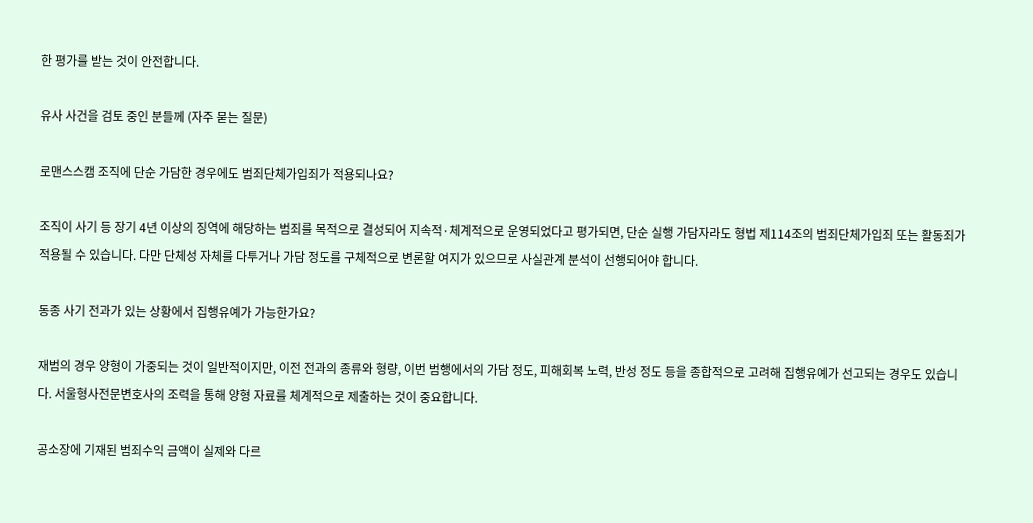한 평가를 받는 것이 안전합니다.

유사 사건을 검토 중인 분들께 (자주 묻는 질문)

로맨스스캠 조직에 단순 가담한 경우에도 범죄단체가입죄가 적용되나요?

조직이 사기 등 장기 4년 이상의 징역에 해당하는 범죄를 목적으로 결성되어 지속적·체계적으로 운영되었다고 평가되면, 단순 실행 가담자라도 형법 제114조의 범죄단체가입죄 또는 활동죄가 적용될 수 있습니다. 다만 단체성 자체를 다투거나 가담 정도를 구체적으로 변론할 여지가 있으므로 사실관계 분석이 선행되어야 합니다.

동종 사기 전과가 있는 상황에서 집행유예가 가능한가요?

재범의 경우 양형이 가중되는 것이 일반적이지만, 이전 전과의 종류와 형량, 이번 범행에서의 가담 정도, 피해회복 노력, 반성 정도 등을 종합적으로 고려해 집행유예가 선고되는 경우도 있습니다. 서울형사전문변호사의 조력을 통해 양형 자료를 체계적으로 제출하는 것이 중요합니다.

공소장에 기재된 범죄수익 금액이 실제와 다르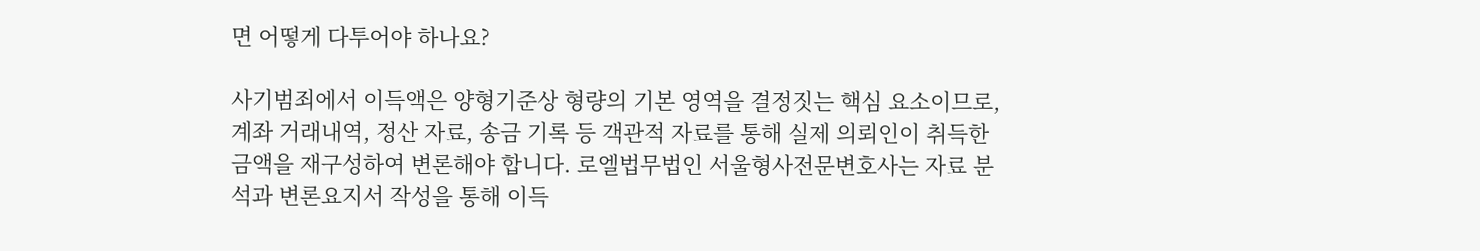면 어떻게 다투어야 하나요?

사기범죄에서 이득액은 양형기준상 형량의 기본 영역을 결정짓는 핵심 요소이므로, 계좌 거래내역, 정산 자료, 송금 기록 등 객관적 자료를 통해 실제 의뢰인이 취득한 금액을 재구성하여 변론해야 합니다. 로엘법무법인 서울형사전문변호사는 자료 분석과 변론요지서 작성을 통해 이득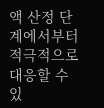액 산정 단계에서부터 적극적으로 대응할 수 있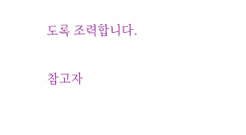도록 조력합니다.

참고자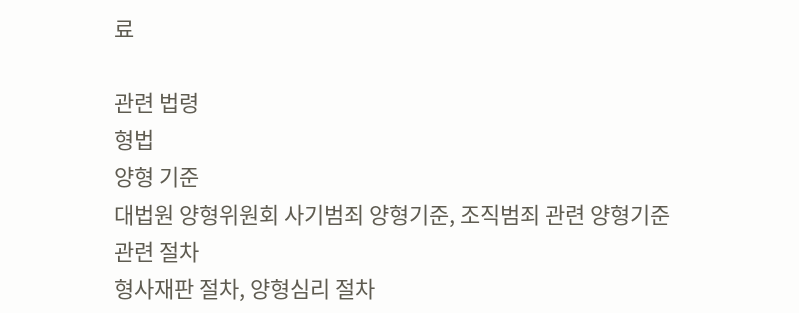료

관련 법령
형법
양형 기준
대법원 양형위원회 사기범죄 양형기준, 조직범죄 관련 양형기준
관련 절차
형사재판 절차, 양형심리 절차